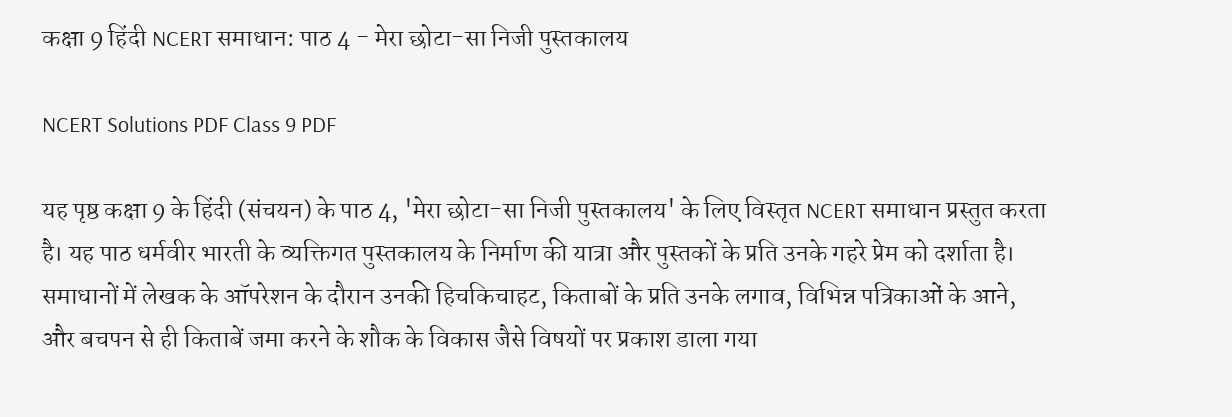कक्षा 9 हिंदी NCERT समाधान: पाठ 4 - मेरा छोटा-सा निजी पुस्तकालय

NCERT Solutions PDF Class 9 PDF

यह पृष्ठ कक्षा 9 के हिंदी (संचयन) के पाठ 4, 'मेरा छोटा-सा निजी पुस्तकालय' के लिए विस्तृत NCERT समाधान प्रस्तुत करता है। यह पाठ धर्मवीर भारती के व्यक्तिगत पुस्तकालय के निर्माण की यात्रा और पुस्तकों के प्रति उनके गहरे प्रेम को दर्शाता है। समाधानों में लेखक के ऑपरेशन के दौरान उनकी हिचकिचाहट, किताबों के प्रति उनके लगाव, विभिन्न पत्रिकाओं के आने, और बचपन से ही किताबें जमा करने के शौक के विकास जैसे विषयों पर प्रकाश डाला गया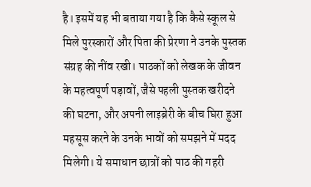है। इसमें यह भी बताया गया है कि कैसे स्कूल से मिले पुरस्कारों और पिता की प्रेरणा ने उनके पुस्तक संग्रह की नींव रखी। पाठकों को लेखक के जीवन के महत्वपूर्ण पड़ावों, जैसे पहली पुस्तक खरीदने की घटना, और अपनी लाइब्रेरी के बीच घिरा हुआ महसूस करने के उनके भावों को समझने में मदद मिलेगी। ये समाधान छात्रों को पाठ की गहरी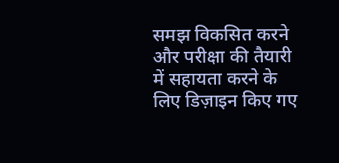समझ विकसित करने और परीक्षा की तैयारी में सहायता करने के लिए डिज़ाइन किए गए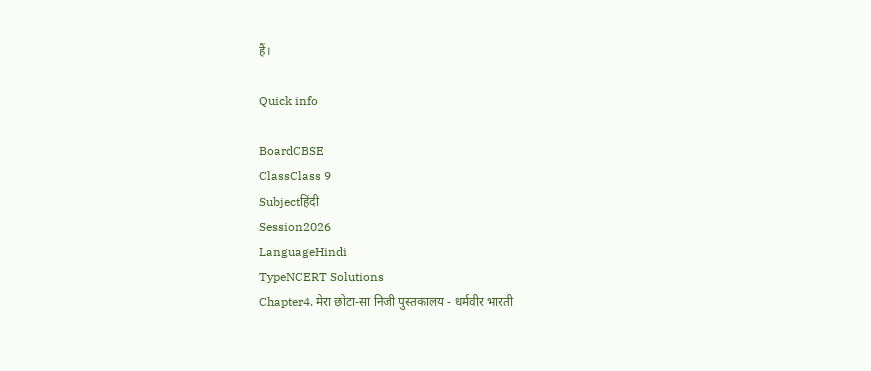हैं।

Quick info

BoardCBSE
ClassClass 9
Subjectहिंदी
Session2026
LanguageHindi
TypeNCERT Solutions
Chapter4. मेरा छोटा-सा निजी पुस्तकालय - धर्मवीर भारती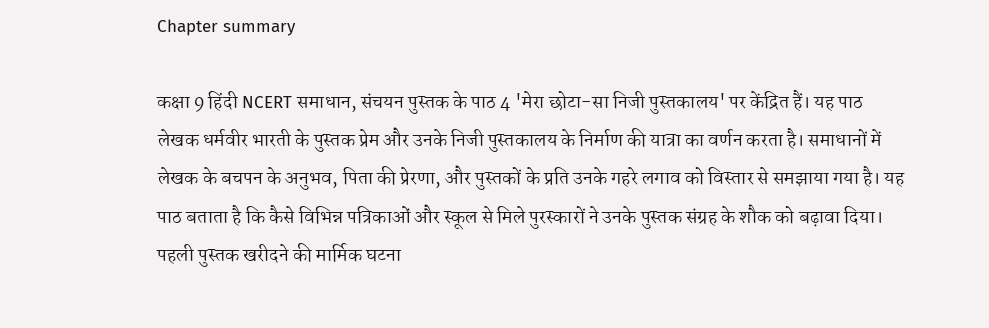Chapter summary

कक्षा 9 हिंदी NCERT समाधान, संचयन पुस्तक के पाठ 4 'मेरा छोटा-सा निजी पुस्तकालय' पर केंद्रित हैं। यह पाठ लेखक धर्मवीर भारती के पुस्तक प्रेम और उनके निजी पुस्तकालय के निर्माण की यात्रा का वर्णन करता है। समाधानों में लेखक के बचपन के अनुभव, पिता की प्रेरणा, और पुस्तकों के प्रति उनके गहरे लगाव को विस्तार से समझाया गया है। यह पाठ बताता है कि कैसे विभिन्न पत्रिकाओं और स्कूल से मिले पुरस्कारों ने उनके पुस्तक संग्रह के शौक को बढ़ावा दिया। पहली पुस्तक खरीदने की मार्मिक घटना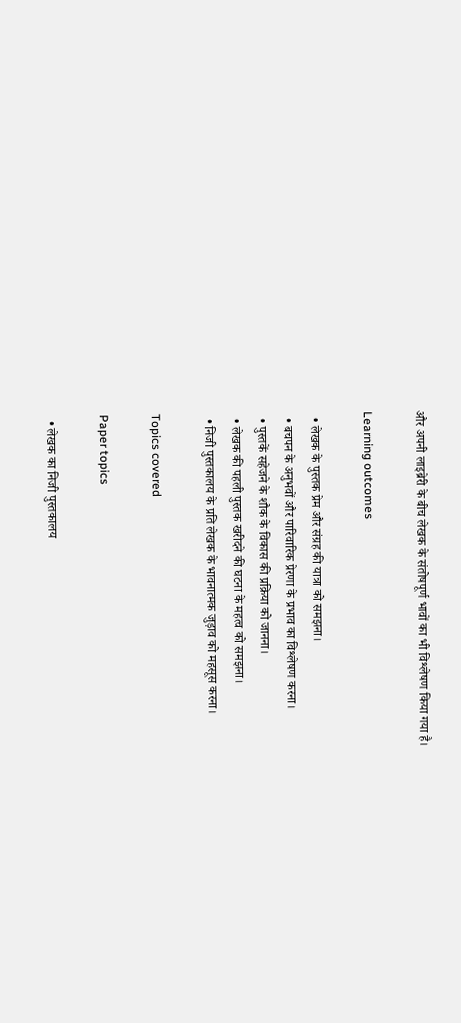और अपनी लाइब्रेरी के बीच लेखक के संतोषपूर्ण भावों का भी विश्लेषण किया गया है।

Learning outcomes

  • लेखक के पुस्तक प्रेम और संग्रह की यात्रा को समझना।
  • बचपन के अनुभवों और पारिवारिक प्रेरणा के प्रभाव का विश्लेषण करना।
  • पुस्तकें सहेजने के शौक के विकास की प्रक्रिया को जानना।
  • लेखक की पहली पुस्तक खरीदने की घटना के महत्व को समझना।
  • निजी पुस्तकालय के प्रति लेखक के भावनात्मक जुड़ाव को महसूस करना।

Topics covered

Paper topics

  • लेखक का निजी पुस्तकालय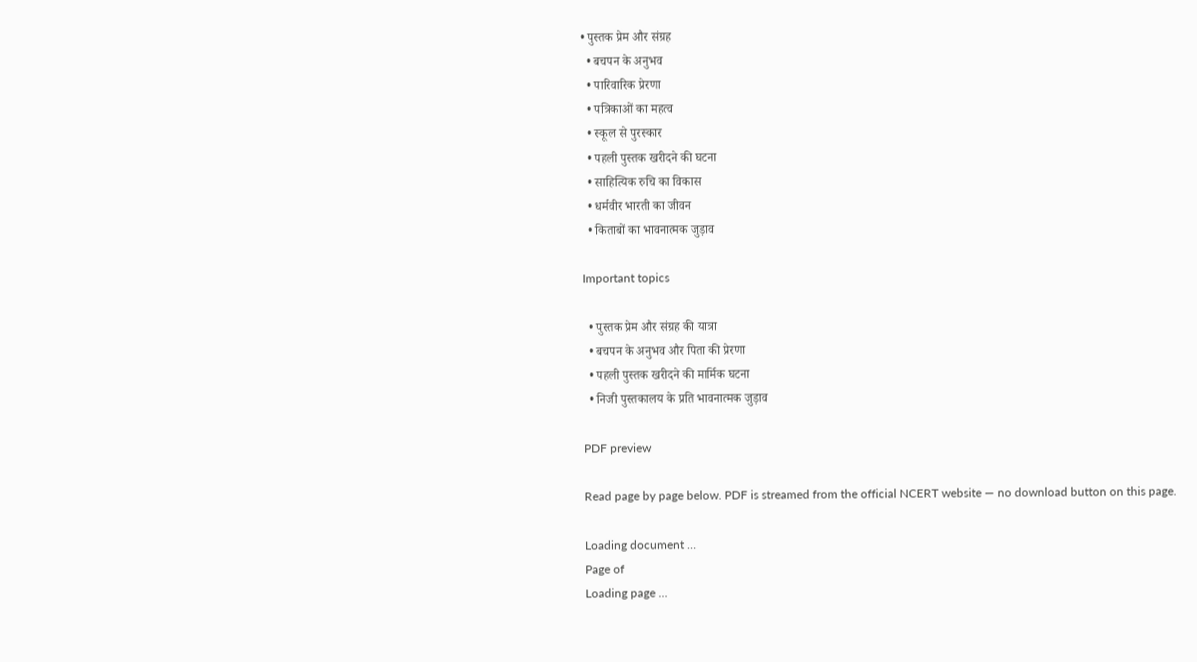• पुस्तक प्रेम और संग्रह
  • बचपन के अनुभव
  • पारिवारिक प्रेरणा
  • पत्रिकाओं का महत्व
  • स्कूल से पुरस्कार
  • पहली पुस्तक खरीदने की घटना
  • साहित्यिक रुचि का विकास
  • धर्मवीर भारती का जीवन
  • किताबों का भावनात्मक जुड़ाव

Important topics

  • पुस्तक प्रेम और संग्रह की यात्रा
  • बचपन के अनुभव और पिता की प्रेरणा
  • पहली पुस्तक खरीदने की मार्मिक घटना
  • निजी पुस्तकालय के प्रति भावनात्मक जुड़ाव

PDF preview

Read page by page below. PDF is streamed from the official NCERT website — no download button on this page.

Loading document …
Page of
Loading page …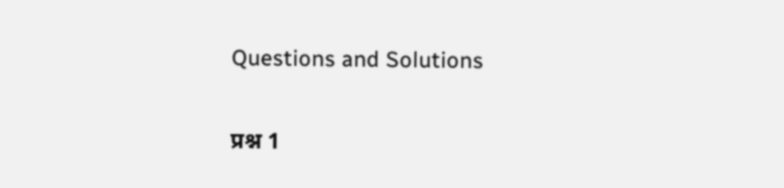Questions and Solutions

प्रश्न 1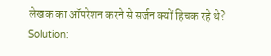लेखक का ऑपरेशन करने से सर्जन क्यों हिचक रहे थे?
Solution: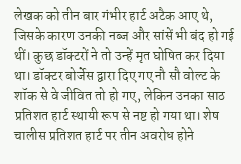लेखक को तीन बार गंभीर हार्ट अटैक आए थे, जिसके कारण उनकी नब्ज और सांसें भी बंद हो गई थीं। कुछ डॉक्टरों ने तो उन्हें मृत घोषित कर दिया था। डॉक्टर बोर्जेस द्वारा दिए गए नौ सौ वोल्ट के शॉक से वे जीवित तो हो गए, लेकिन उनका साठ प्रतिशत हार्ट स्थायी रूप से नष्ट हो गया था। शेष चालीस प्रतिशत हार्ट पर तीन अवरोध होने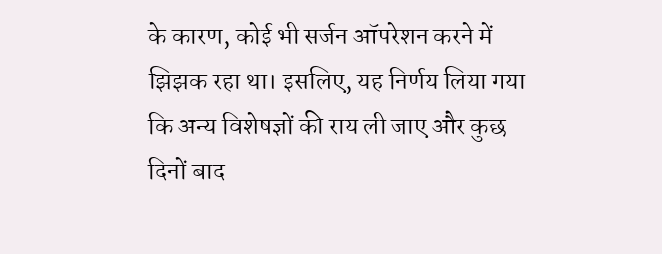के कारण, कोई भी सर्जन ऑपरेशन करने में झिझक रहा था। इसलिए, यह निर्णय लिया गया कि अन्य विशेषज्ञों की राय ली जाए और कुछ दिनों बाद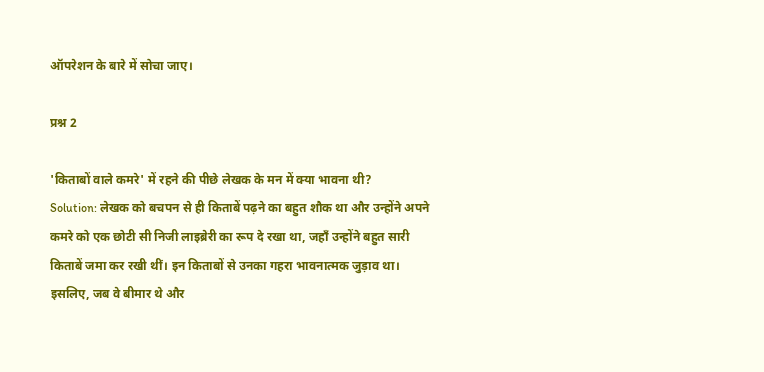ऑपरेशन के बारे में सोचा जाए।

प्रश्न 2

'किताबों वाले कमरे' में रहने की पीछे लेखक के मन में क्या भावना थी?
Solution: लेखक को बचपन से ही किताबें पढ़ने का बहुत शौक था और उन्होंने अपने कमरे को एक छोटी सी निजी लाइब्रेरी का रूप दे रखा था, जहाँ उन्होंने बहुत सारी किताबें जमा कर रखी थीं। इन किताबों से उनका गहरा भावनात्मक जुड़ाव था। इसलिए, जब वे बीमार थे और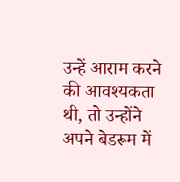उन्हें आराम करने की आवश्यकता थी, तो उन्होंने अपने बेडरूम में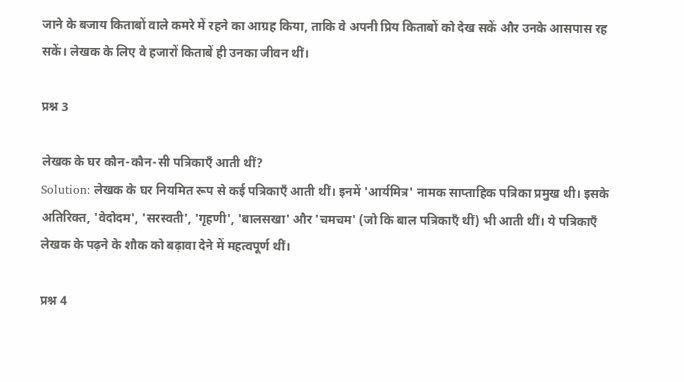जाने के बजाय किताबों वाले कमरे में रहने का आग्रह किया, ताकि वे अपनी प्रिय किताबों को देख सकें और उनके आसपास रह सकें। लेखक के लिए वे हजारों किताबें ही उनका जीवन थीं।

प्रश्न 3

लेखक के घर कौन-कौन-सी पत्रिकाएँ आती थीं?
Solution: लेखक के घर नियमित रूप से कई पत्रिकाएँ आती थीं। इनमें 'आर्यमित्र' नामक साप्ताहिक पत्रिका प्रमुख थी। इसके अतिरिक्त, 'वेदोदम', 'सरस्वती', 'गृहणी', 'बालसखा' और 'चमचम' (जो कि बाल पत्रिकाएँ थीं) भी आती थीं। ये पत्रिकाएँ लेखक के पढ़ने के शौक को बढ़ावा देने में महत्वपूर्ण थीं।

प्रश्न 4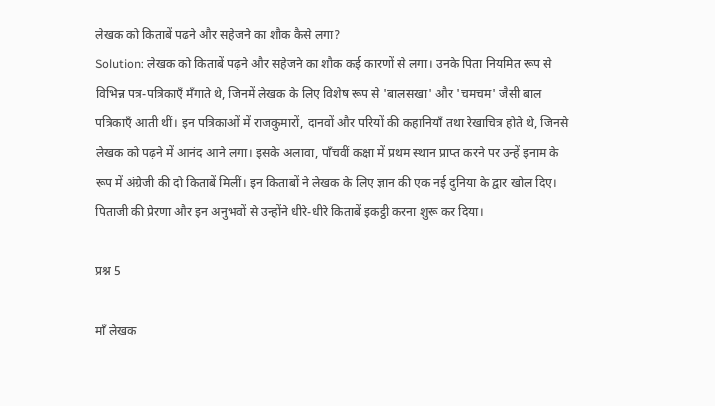लेखक को किताबें पढने और सहेजने का शौक कैसे लगा?
Solution: लेखक को किताबें पढ़ने और सहेजने का शौक कई कारणों से लगा। उनके पिता नियमित रूप से विभिन्न पत्र-पत्रिकाएँ मँगाते थे, जिनमें लेखक के लिए विशेष रूप से 'बालसखा' और 'चमचम' जैसी बाल पत्रिकाएँ आती थीं। इन पत्रिकाओं में राजकुमारों, दानवों और परियों की कहानियाँ तथा रेखाचित्र होते थे, जिनसे लेखक को पढ़ने में आनंद आने लगा। इसके अलावा, पाँचवीं कक्षा में प्रथम स्थान प्राप्त करने पर उन्हें इनाम के रूप में अंग्रेजी की दो किताबें मिलीं। इन किताबों ने लेखक के लिए ज्ञान की एक नई दुनिया के द्वार खोल दिए। पिताजी की प्रेरणा और इन अनुभवों से उन्होंने धीरे-धीरे किताबें इकट्ठी करना शुरू कर दिया।

प्रश्न 5

माँ लेखक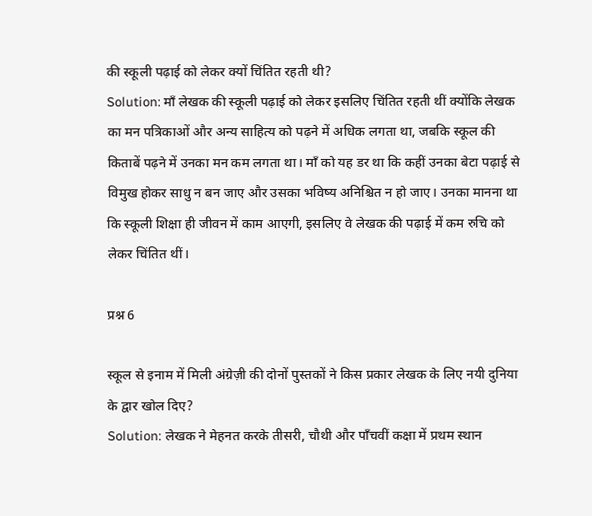की स्कूली पढ़ाई को लेकर क्यों चिंतित रहती थी?
Solution: माँ लेखक की स्कूली पढ़ाई को लेकर इसलिए चिंतित रहती थीं क्योंकि लेखक का मन पत्रिकाओं और अन्य साहित्य को पढ़ने में अधिक लगता था, जबकि स्कूल की किताबें पढ़ने में उनका मन कम लगता था। माँ को यह डर था कि कहीं उनका बेटा पढ़ाई से विमुख होकर साधु न बन जाए और उसका भविष्य अनिश्चित न हो जाए। उनका मानना था कि स्कूली शिक्षा ही जीवन में काम आएगी, इसलिए वे लेखक की पढ़ाई में कम रुचि को लेकर चिंतित थीं।

प्रश्न 6

स्कूल से इनाम में मिली अंग्रेज़ी की दोनों पुस्तकों ने किस प्रकार लेखक के लिए नयी दुनिया के द्वार खोल दिए?
Solution: लेखक ने मेहनत करके तीसरी, चौथी और पाँचवीं कक्षा में प्रथम स्थान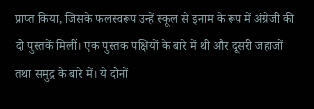प्राप्त किया, जिसके फलस्वरूप उन्हें स्कूल से इनाम के रूप में अंग्रेजी की दो पुस्तकें मिलीं। एक पुस्तक पक्षियों के बारे में थी और दूसरी जहाजों तथा समुद्र के बारे में। ये दोनों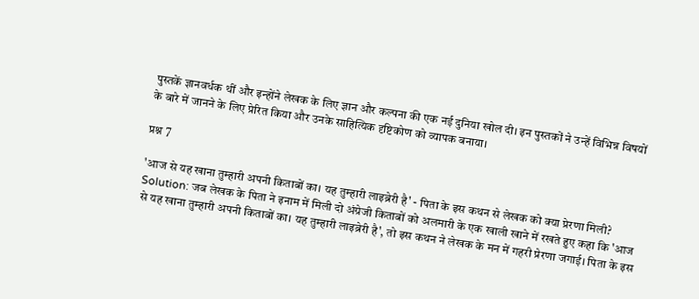पुस्तकें ज्ञानवर्धक थीं और इन्होंने लेखक के लिए ज्ञान और कल्पना की एक नई दुनिया खोल दी। इन पुस्तकों ने उन्हें विभिन्न विषयों के बारे में जानने के लिए प्रेरित किया और उनके साहित्यिक दृष्टिकोण को व्यापक बनाया।

प्रश्न 7

'आज से यह खाना तुम्हारी अपनी किताबों का। यह तुम्हारी लाइब्रेरी है' - पिता के इस कथन से लेखक को क्या प्रेरणा मिली?
Solution: जब लेखक के पिता ने इनाम में मिली दो अंग्रेजी किताबों को अलमारी के एक खाली खाने में रखते हुए कहा कि 'आज से यह खाना तुम्हारी अपनी किताबों का। यह तुम्हारी लाइब्रेरी है', तो इस कथन ने लेखक के मन में गहरी प्रेरणा जगाई। पिता के इस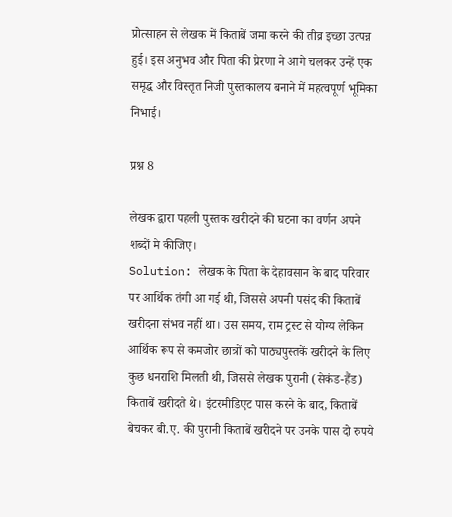प्रोत्साहन से लेखक में किताबें जमा करने की तीव्र इच्छा उत्पन्न हुई। इस अनुभव और पिता की प्रेरणा ने आगे चलकर उन्हें एक समृद्ध और विस्तृत निजी पुस्तकालय बनाने में महत्वपूर्ण भूमिका निभाई।

प्रश्न 8

लेखक द्वारा पहली पुस्तक खरीदने की घटना का वर्णन अपने शब्दों मे कीजिए।
Solution: लेखक के पिता के देहावसान के बाद परिवार पर आर्थिक तंगी आ गई थी, जिससे अपनी पसंद की किताबें खरीदना संभव नहीं था। उस समय, राम ट्रस्ट से योग्य लेकिन आर्थिक रूप से कमजोर छात्रों को पाठ्यपुस्तकें खरीदने के लिए कुछ धनराशि मिलती थी, जिससे लेखक पुरानी (सेकंड-हैंड) किताबें खरीदते थे। इंटरमीडिएट पास करने के बाद, किताबें बेचकर बी.ए. की पुरानी किताबें खरीदने पर उनके पास दो रुपये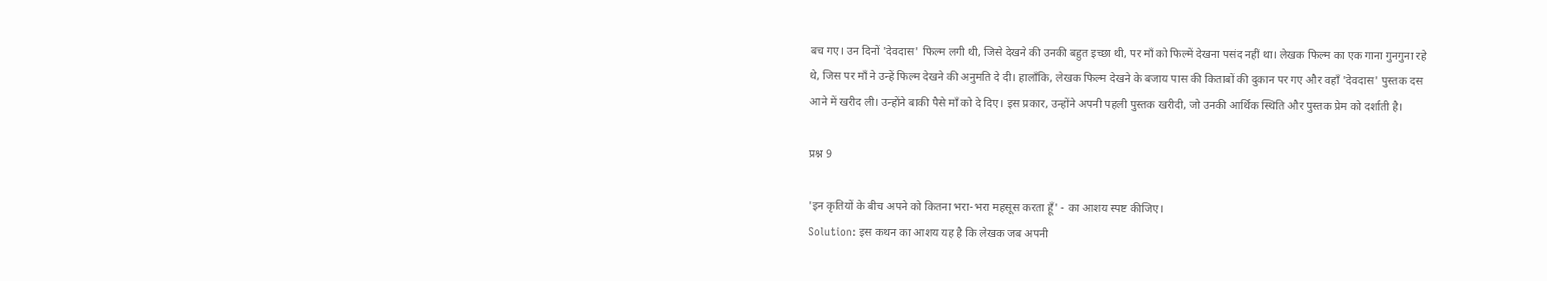बच गए। उन दिनों 'देवदास' फिल्म लगी थी, जिसे देखने की उनकी बहुत इच्छा थी, पर माँ को फिल्में देखना पसंद नहीं था। लेखक फिल्म का एक गाना गुनगुना रहे थे, जिस पर माँ ने उन्हें फिल्म देखने की अनुमति दे दी। हालाँकि, लेखक फिल्म देखने के बजाय पास की किताबों की दुकान पर गए और वहाँ 'देवदास' पुस्तक दस आने में खरीद ली। उन्होंने बाकी पैसे माँ को दे दिए। इस प्रकार, उन्होंने अपनी पहली पुस्तक खरीदी, जो उनकी आर्थिक स्थिति और पुस्तक प्रेम को दर्शाती है।

प्रश्न 9

'इन कृतियों के बीच अपने को कितना भरा-भरा महसूस करता हूँ' - का आशय स्पष्ट कीजिए।
Solution: इस कथन का आशय यह है कि लेखक जब अपनी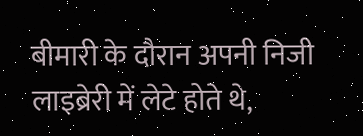बीमारी के दौरान अपनी निजी लाइब्रेरी में लेटे होते थे,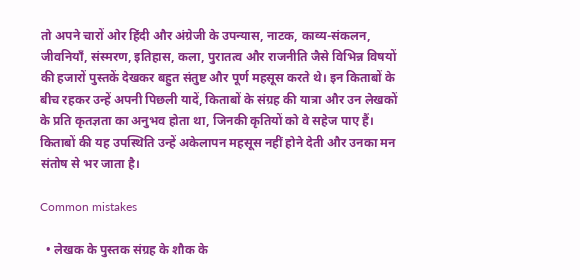तो अपने चारों ओर हिंदी और अंग्रेजी के उपन्यास, नाटक, काव्य-संकलन, जीवनियाँ, संस्मरण, इतिहास, कला, पुरातत्व और राजनीति जैसे विभिन्न विषयों की हजारों पुस्तकें देखकर बहुत संतुष्ट और पूर्ण महसूस करते थे। इन किताबों के बीच रहकर उन्हें अपनी पिछली यादें, किताबों के संग्रह की यात्रा और उन लेखकों के प्रति कृतज्ञता का अनुभव होता था, जिनकी कृतियों को वे सहेज पाए हैं। किताबों की यह उपस्थिति उन्हें अकेलापन महसूस नहीं होने देती और उनका मन संतोष से भर जाता है।

Common mistakes

  • लेखक के पुस्तक संग्रह के शौक के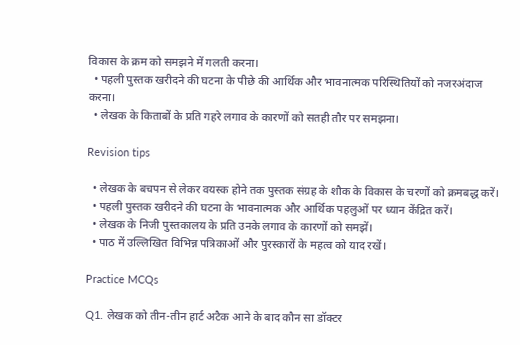विकास के क्रम को समझने में गलती करना।
  • पहली पुस्तक खरीदने की घटना के पीछे की आर्थिक और भावनात्मक परिस्थितियों को नजरअंदाज करना।
  • लेखक के किताबों के प्रति गहरे लगाव के कारणों को सतही तौर पर समझना।

Revision tips

  • लेखक के बचपन से लेकर वयस्क होने तक पुस्तक संग्रह के शौक के विकास के चरणों को क्रमबद्ध करें।
  • पहली पुस्तक खरीदने की घटना के भावनात्मक और आर्थिक पहलुओं पर ध्यान केंद्रित करें।
  • लेखक के निजी पुस्तकालय के प्रति उनके लगाव के कारणों को समझें।
  • पाठ में उल्लिखित विभिन्न पत्रिकाओं और पुरस्कारों के महत्व को याद रखें।

Practice MCQs

Q1. लेखक को तीन-तीन हार्ट अटैक आने के बाद कौन सा डॉक्टर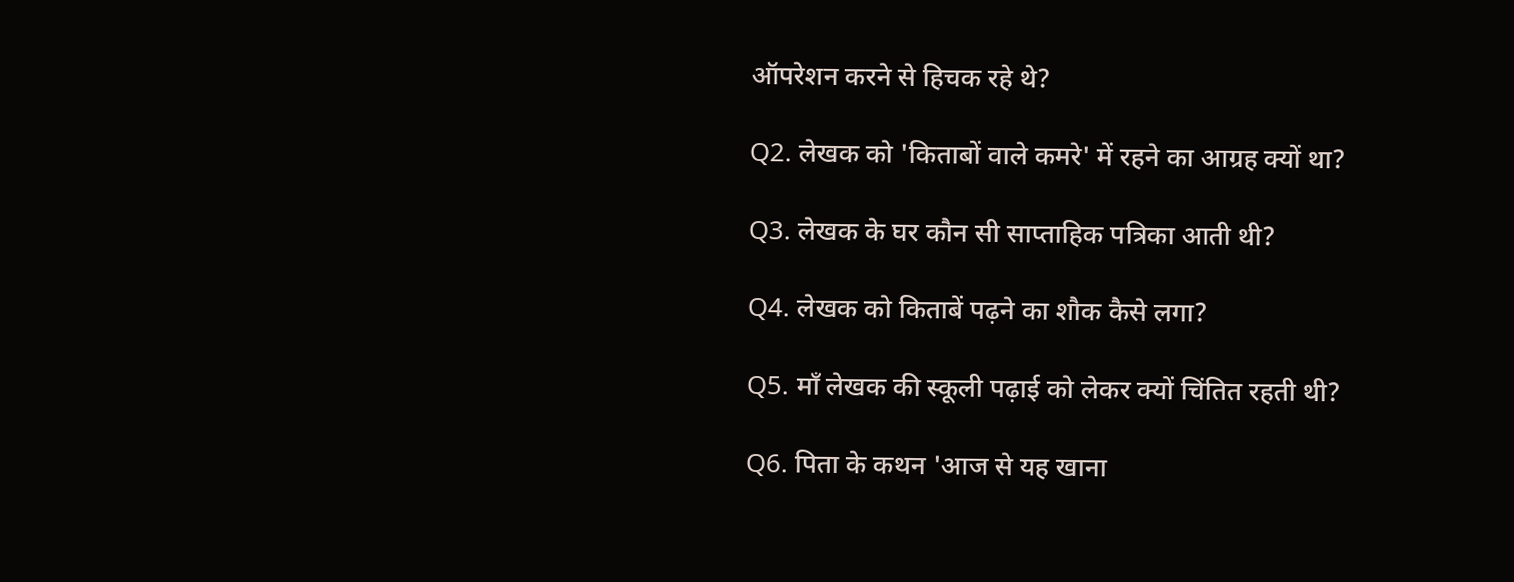ऑपरेशन करने से हिचक रहे थे?

Q2. लेखक को 'किताबों वाले कमरे' में रहने का आग्रह क्यों था?

Q3. लेखक के घर कौन सी साप्ताहिक पत्रिका आती थी?

Q4. लेखक को किताबें पढ़ने का शौक कैसे लगा?

Q5. माँ लेखक की स्कूली पढ़ाई को लेकर क्यों चिंतित रहती थी?

Q6. पिता के कथन 'आज से यह खाना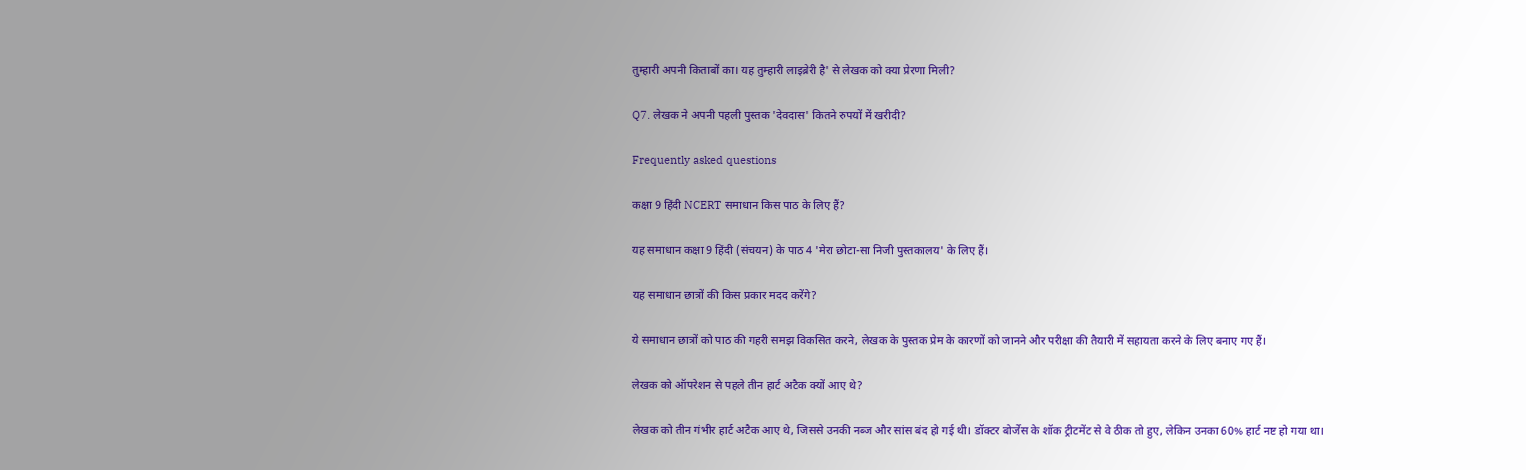तुम्हारी अपनी किताबों का। यह तुम्हारी लाइब्रेरी है' से लेखक को क्या प्रेरणा मिली?

Q7. लेखक ने अपनी पहली पुस्तक 'देवदास' कितने रुपयों में खरीदी?

Frequently asked questions

कक्षा 9 हिंदी NCERT समाधान किस पाठ के लिए हैं?

यह समाधान कक्षा 9 हिंदी (संचयन) के पाठ 4 'मेरा छोटा-सा निजी पुस्तकालय' के लिए हैं।

यह समाधान छात्रों की किस प्रकार मदद करेंगे?

ये समाधान छात्रों को पाठ की गहरी समझ विकसित करने, लेखक के पुस्तक प्रेम के कारणों को जानने और परीक्षा की तैयारी में सहायता करने के लिए बनाए गए हैं।

लेखक को ऑपरेशन से पहले तीन हार्ट अटैक क्यों आए थे?

लेखक को तीन गंभीर हार्ट अटैक आए थे, जिससे उनकी नब्ज और सांस बंद हो गई थी। डॉक्टर बोर्जेस के शॉक ट्रीटमेंट से वे ठीक तो हुए, लेकिन उनका 60% हार्ट नष्ट हो गया था।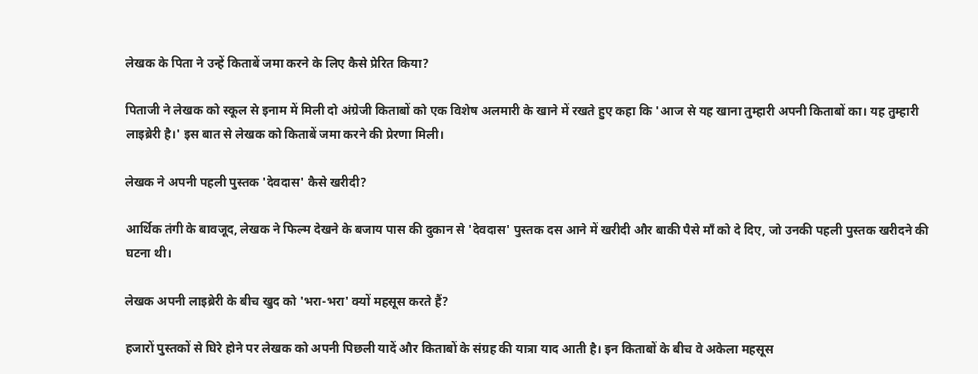लेखक के पिता ने उन्हें किताबें जमा करने के लिए कैसे प्रेरित किया?

पिताजी ने लेखक को स्कूल से इनाम में मिली दो अंग्रेजी किताबों को एक विशेष अलमारी के खाने में रखते हुए कहा कि 'आज से यह खाना तुम्हारी अपनी किताबों का। यह तुम्हारी लाइब्रेरी है।' इस बात से लेखक को किताबें जमा करने की प्रेरणा मिली।

लेखक ने अपनी पहली पुस्तक 'देवदास' कैसे खरीदी?

आर्थिक तंगी के बावजूद, लेखक ने फिल्म देखने के बजाय पास की दुकान से 'देवदास' पुस्तक दस आने में खरीदी और बाकी पैसे माँ को दे दिए, जो उनकी पहली पुस्तक खरीदने की घटना थी।

लेखक अपनी लाइब्रेरी के बीच खुद को 'भरा-भरा' क्यों महसूस करते हैं?

हजारों पुस्तकों से घिरे होने पर लेखक को अपनी पिछली यादें और किताबों के संग्रह की यात्रा याद आती है। इन किताबों के बीच वे अकेला महसूस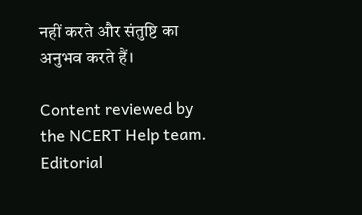नहीं करते और संतुष्टि का अनुभव करते हैं।

Content reviewed by the NCERT Help team. Editorial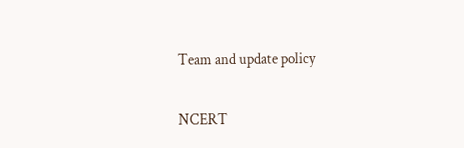Team and update policy

NCERT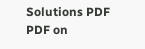Solutions PDF PDF on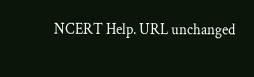NCERT Help. URL unchanged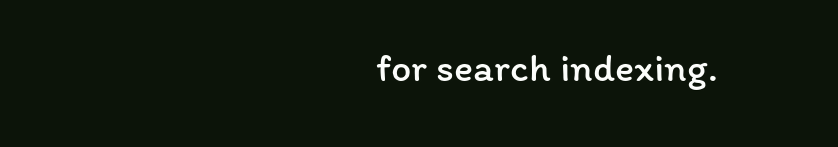for search indexing.